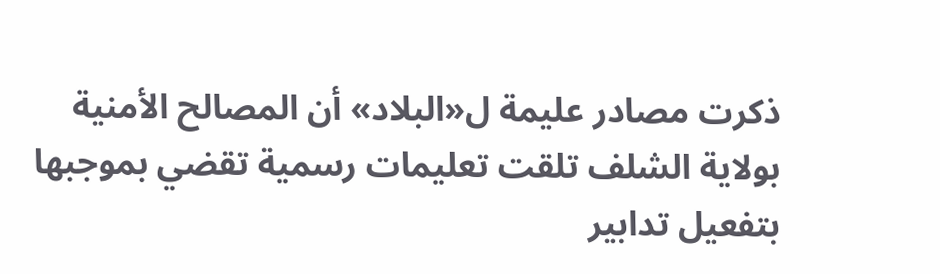ذكرت مصادر عليمة ل«البلاد» أن المصالح الأمنية بولاية الشلف تلقت تعليمات رسمية تقضي بموجبها بتفعيل تدابير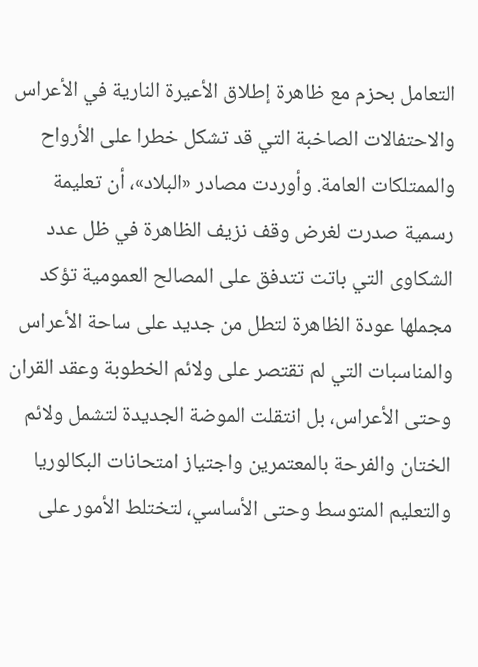التعامل بحزم مع ظاهرة إطلاق الأعيرة النارية في الأعراس والاحتفالات الصاخبة التي قد تشكل خطرا على الأرواح والممتلكات العامة. وأوردت مصادر «البلاد»، أن تعليمة رسمية صدرت لغرض وقف نزيف الظاهرة في ظل عدد الشكاوى التي باتت تتدفق على المصالح العمومية تؤكد مجملها عودة الظاهرة لتطل من جديد على ساحة الأعراس والمناسبات التي لم تقتصر على ولائم الخطوبة وعقد القران وحتى الأعراس، بل انتقلت الموضة الجديدة لتشمل ولائم الختان والفرحة بالمعتمرين واجتياز امتحانات البكالوريا والتعليم المتوسط وحتى الأساسي، لتختلط الأمور على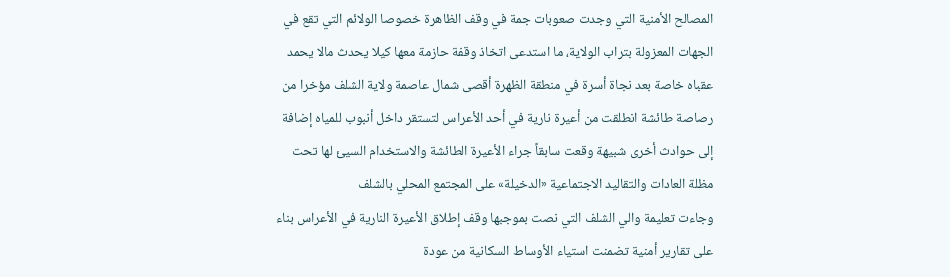المصالح الأمنية التي وجدت صعوبات جمة في وقف الظاهرة خصوصا الولائم التي تقع في الجهات المعزولة بتراب الولاية، ما استدعى اتخاذ وقفة حازمة معها كيلا يحدث مالا يحمد عقباه خاصة بعد نجاة أسرة في منطقة الظهرة أقصى شمال عاصمة ولاية الشلف مؤخرا من رصاصة طائشة انطلقت من أعيرة نارية في أحد الأعراس لتستقر داخل أنبوب للمياه إضافة إلى حوادث أخرى شبيهة وقعت سابقاً جراء الأعيرة الطائشة والاستخدام السيئ لها تحت مظلة العادات والتقاليد الاجتماعية «الدخيلة» على المجتمع المحلي بالشلف
وجاءت تعليمة والي الشلف التي نصت بموجبها وقف إطلاق الأعيرة النارية في الأعراس بناء على تقارير أمنية تضمنت استياء الأوساط السكانية من عودة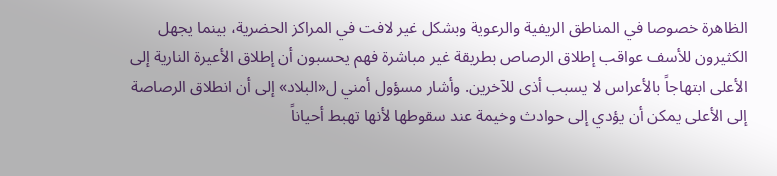الظاهرة خصوصا في المناطق الريفية والرعوية وبشكل غير لافت في المراكز الحضرية، بينما يجهل الكثيرون للأسف عواقب إطلاق الرصاص بطريقة غير مباشرة فهم يحسبون أن إطلاق الأعيرة النارية إلى الأعلى ابتهاجاً بالأعراس لا يسبب أذى للآخرين. وأشار مسؤول أمني ل«البلاد» إلى أن انطلاق الرصاصة إلى الأعلى يمكن أن يؤدي إلى حوادث وخيمة عند سقوطها لأنها تهبط أحياناً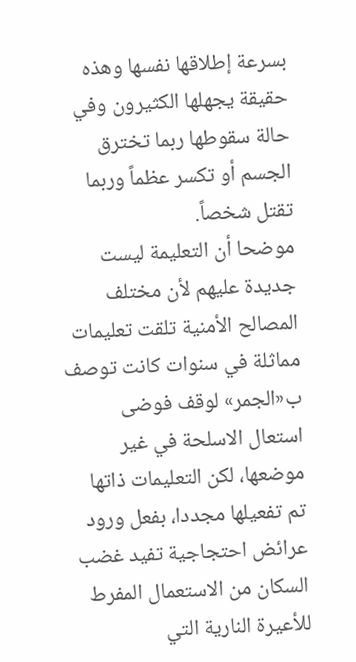بسرعة إطلاقها نفسها وهذه حقيقة يجهلها الكثيرون وفي حالة سقوطها ربما تخترق الجسم أو تكسر عظماً وربما تقتل شخصاً.
موضحا أن التعليمة ليست جديدة عليهم لأن مختلف المصالح الأمنية تلقت تعليمات مماثلة في سنوات كانت توصف ب«الجمر» لوقف فوضى استعال الاسلحة في غير موضعها، لكن التعليمات ذاتها تم تفعيلها مجددا، بفعل ورود عرائض احتجاجية تفيد غضب السكان من الاستعمال المفرط للأعيرة النارية التي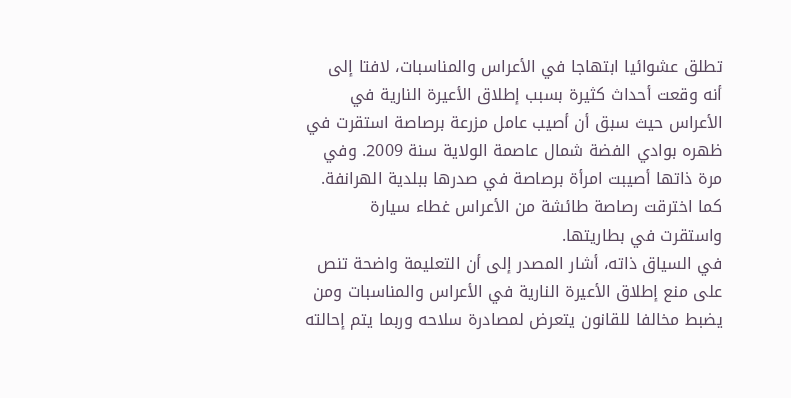تطلق عشوائيا ابتهاجا في الأعراس والمناسبات، لافتا إلى أنه وقعت أحداث كثيرة بسبب إطلاق الأعيرة النارية في الأعراس حيث سبق أن أصيب عامل مزرعة برصاصة استقرت في ظهره بوادي الفضة شمال عاصمة الولاية سنة 2009. وفي مرة ذاتها أصيبت امرأة برصاصة في صدرها ببلدية الهرانفة. كما اخترقت رصاصة طائشة من الأعراس غطاء سيارة واستقرت في بطاريتها.
في السياق ذاته، أشار المصدر إلى أن التعليمة واضحة تنص على منع إطلاق الأعيرة النارية في الأعراس والمناسبات ومن يضبط مخالفا للقانون يتعرض لمصادرة سلاحه وربما يتم إحالته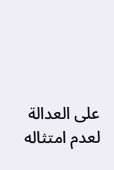على العدالة لعدم امتثاله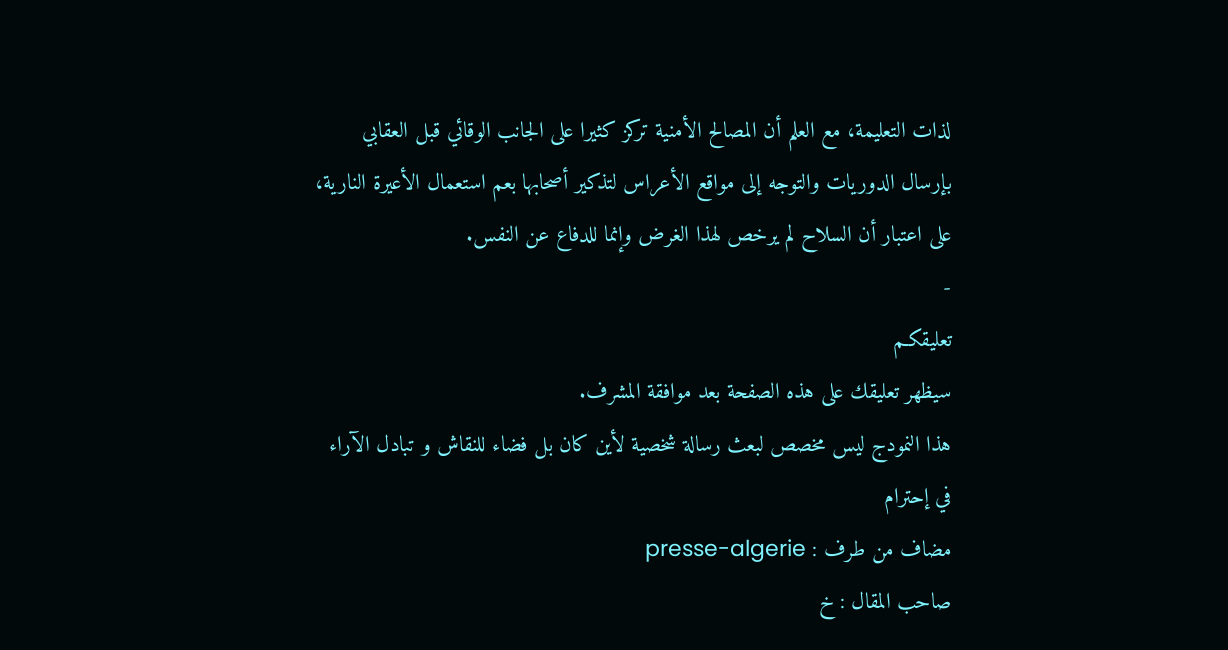لذات التعليمة، مع العلم أن المصالح الأمنية تركز كثيرا على الجانب الوقائي قبل العقابي بإرسال الدوريات والتوجه إلى مواقع الأعراس لتذكير أصحابها بعم استعمال الأعيرة النارية، على اعتبار أن السلاح لم يرخص لهذا الغرض وإنما للدفاع عن النفس.
-
تعليقكـم
سيظهر تعليقك على هذه الصفحة بعد موافقة المشرف.
هذا النمودج ليس مخصص لبعث رسالة شخصية لأين كان بل فضاء للنقاش و تبادل الآراء في إحترام
مضاف من طرف : presse-algerie
صاحب المقال : خ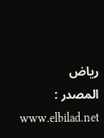رياض
المصدر : www.elbilad.net